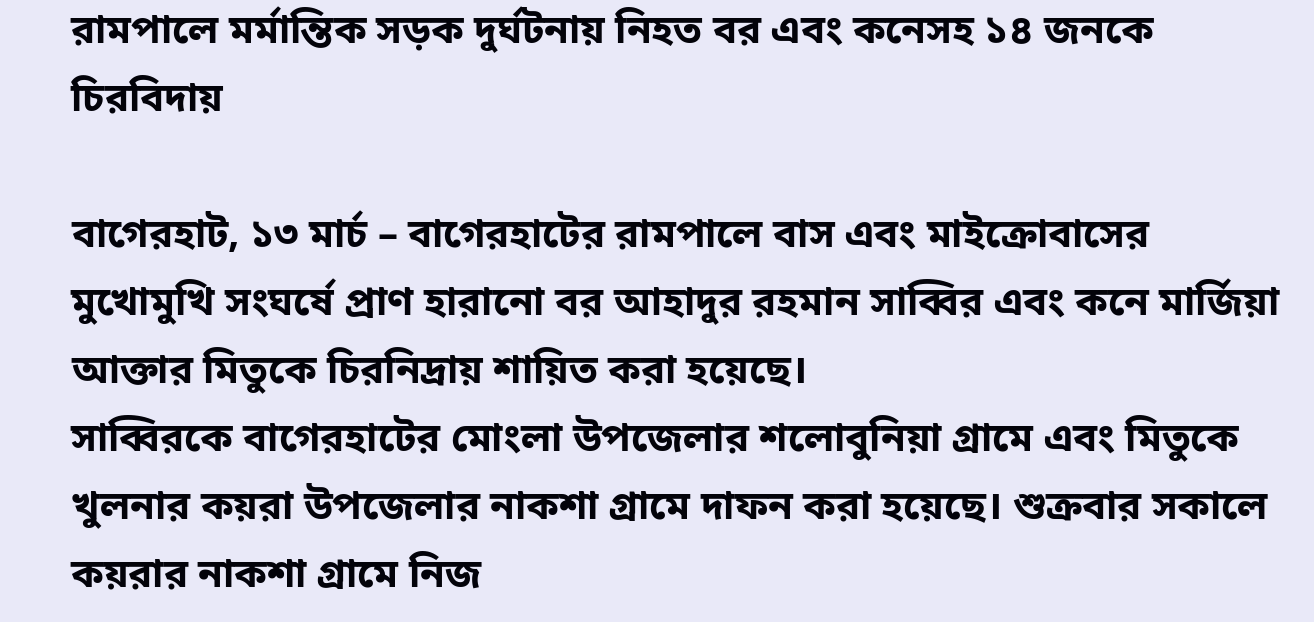রামপালে মর্মান্তিক সড়ক দুর্ঘটনায় নিহত বর এবং কনেসহ ১৪ জনকে চিরবিদায়

বাগেরহাট, ১৩ মার্চ – বাগেরহাটের রামপালে বাস এবং মাইক্রোবাসের মুখোমুখি সংঘর্ষে প্রাণ হারানো বর আহাদুর রহমান সাব্বির এবং কনে মার্জিয়া আক্তার মিতুকে চিরনিদ্রায় শায়িত করা হয়েছে।
সাব্বিরকে বাগেরহাটের মোংলা উপজেলার শলোবুনিয়া গ্রামে এবং মিতুকে খুলনার কয়রা উপজেলার নাকশা গ্রামে দাফন করা হয়েছে। শুক্রবার সকালে কয়রার নাকশা গ্রামে নিজ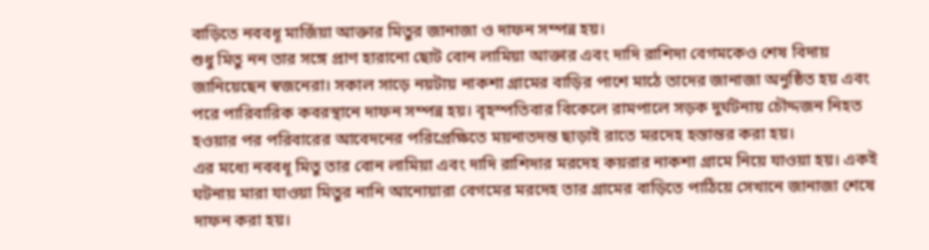বাড়িতে নববধূ মার্জিয়া আক্তার মিতুর জানাজা ও দাফন সম্পন্ন হয়।
শুধু মিতু নন তার সঙ্গে প্রাণ হারানো ছোট বোন লামিয়া আক্তার এবং দাদি রাশিদা বেগমকেও শেষ বিদায় জানিয়েছেন স্বজনেরা। সকাল সাড়ে নয়টায় নাকশা গ্রামের বাড়ির পাশে মাঠে তাদের জানাজা অনুষ্ঠিত হয় এবং পরে পারিবারিক কবরস্থানে দাফন সম্পন্ন হয়। বৃহস্পতিবার বিকেলে রামপালে সড়ক দুর্ঘটনায় চৌদ্দজন নিহত হওয়ার পর পরিবারের আবেদনের পরিপ্রেক্ষিতে ময়নাতদন্ত ছাড়াই রাতে মরদেহ হস্তান্তর করা হয়।
এর মধ্যে নববধূ মিতু তার বোন লামিয়া এবং দাদি রাশিদার মরদেহ কয়রার নাকশা গ্রামে নিয়ে যাওয়া হয়। একই ঘটনায় মারা যাওয়া মিতুর নানি আনোয়ারা বেগমের মরদেহ তার গ্রামের বাড়িতে পাঠিয়ে সেখানে জানাজা শেষে দাফন করা হয়।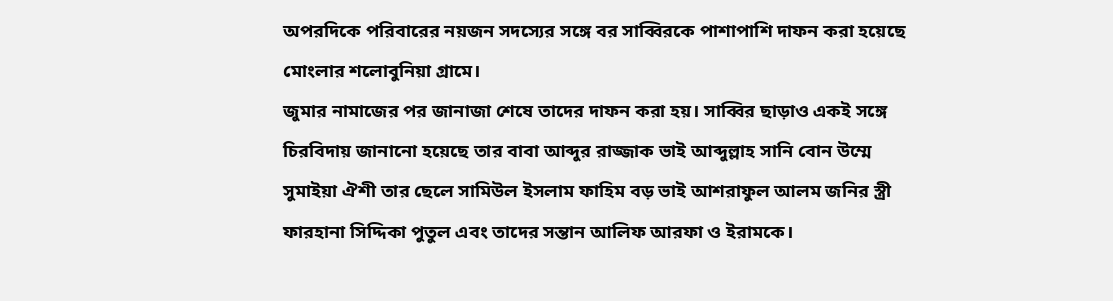অপরদিকে পরিবারের নয়জন সদস্যের সঙ্গে বর সাব্বিরকে পাশাপাশি দাফন করা হয়েছে মোংলার শলোবুনিয়া গ্রামে।
জুমার নামাজের পর জানাজা শেষে তাদের দাফন করা হয়। সাব্বির ছাড়াও একই সঙ্গে চিরবিদায় জানানো হয়েছে তার বাবা আব্দুর রাজ্জাক ভাই আব্দুল্লাহ সানি বোন উম্মে সুমাইয়া ঐশী তার ছেলে সামিউল ইসলাম ফাহিম বড় ভাই আশরাফুল আলম জনির স্ত্রী ফারহানা সিদ্দিকা পুতুল এবং তাদের সন্তান আলিফ আরফা ও ইরামকে।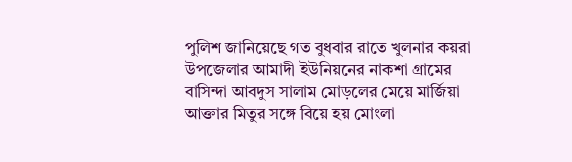পুলিশ জানিয়েছে গত বুধবার রাতে খুলনার কয়রা উপজেলার আমাদী ইউনিয়নের নাকশা গ্রামের বাসিন্দা আবদুস সালাম মোড়লের মেয়ে মার্জিয়া আক্তার মিতুর সঙ্গে বিয়ে হয় মোংলা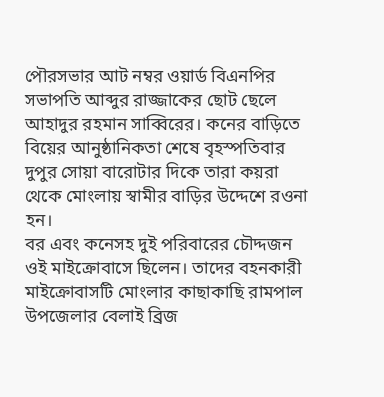পৌরসভার আট নম্বর ওয়ার্ড বিএনপির সভাপতি আব্দুর রাজ্জাকের ছোট ছেলে আহাদুর রহমান সাব্বিরের। কনের বাড়িতে বিয়ের আনুষ্ঠানিকতা শেষে বৃহস্পতিবার দুপুর সোয়া বারোটার দিকে তারা কয়রা থেকে মোংলায় স্বামীর বাড়ির উদ্দেশে রওনা হন।
বর এবং কনেসহ দুই পরিবারের চৌদ্দজন ওই মাইক্রোবাসে ছিলেন। তাদের বহনকারী মাইক্রোবাসটি মোংলার কাছাকাছি রামপাল উপজেলার বেলাই ব্রিজ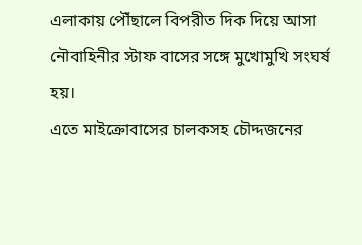এলাকায় পৌঁছালে বিপরীত দিক দিয়ে আসা নৌবাহিনীর স্টাফ বাসের সঙ্গে মুখোমুখি সংঘর্ষ হয়।
এতে মাইক্রোবাসের চালকসহ চৌদ্দজনের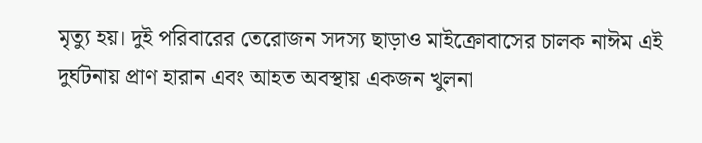মৃত্যু হয়। দুই পরিবারের তেরোজন সদস্য ছাড়াও মাইক্রোবাসের চালক নাঈম এই দুর্ঘটনায় প্রাণ হারান এবং আহত অবস্থায় একজন খুলনা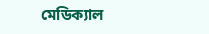মেডিক্যাল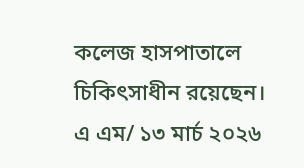কলেজ হাসপাতালে চিকিৎসাধীন রয়েছেন।
এ এম/ ১৩ মার্চ ২০২৬